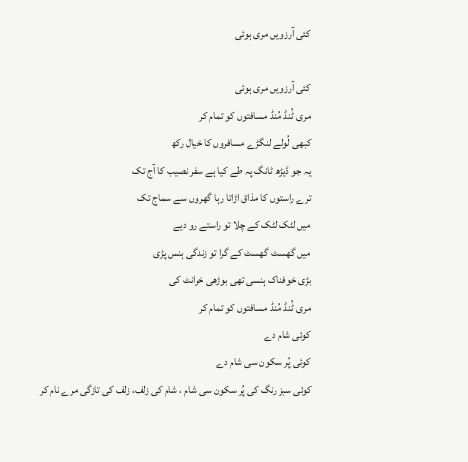کئی آرزویں مری ہوئی

کئی آرزویں مری ہوئی
مری ٹُنڈ مُنڈ مسافتوں کو تمام کر
کبھی لُولے لنگڑے مسافروں کا خیال رکھ
یہ جو ڈیڑھ ٹانگ پہ طے کیا ہے سفر نصیب کا آج تک
ترے راستوں کا مذاق اڑاتا رہا گھروں سے سماج تک
میں لٹک لٹک کے چلا تو راستے رو دیے
میں گھسٹ گھسٹ کے گرا تو زندگی ہنس پڑی
بڑی خوفناک ہنسی تھی بوڑھی خرانٹ کی
مری ٹُنڈ مُنڈ مسافتوں کو تمام کر
کوئی شام دے
کوئی پُر سکون سی شام دے
کوئی سبز رنگ کی پُر سکون سی شام ، شام کی زلف، زلف کی تازگی مرے نام کر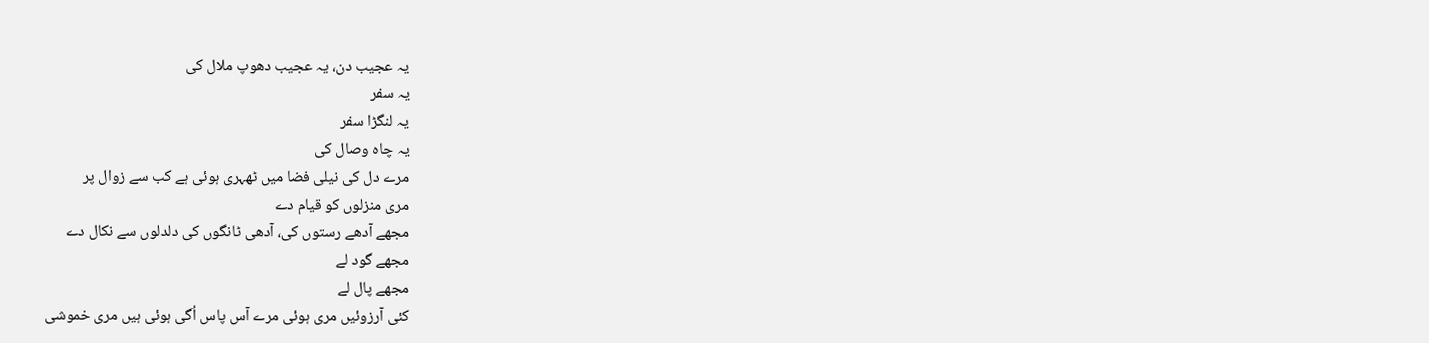یہ عجیب دن، یہ عجیب دھوپ ملال کی
یہ سفر
یہ لنگڑا سفر
یہ چاہ وصال کی
مرے دل کی نیلی فضا میں ٹھہری ہوئی ہے کب سے زوال پر
مری منزلوں کو قیام دے
مجھے آدھے رستوں کی، آدھی ٹانگوں کی دلدلوں سے نکال دے
مجھے گود لے
مجھے پال لے
کئی آرزوئیں مری ہوئی مرے آس پاس اُگی ہوئی ہیں مری خموشی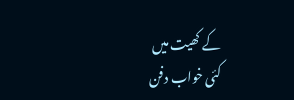کے کھیت میں
کئی خواب دفن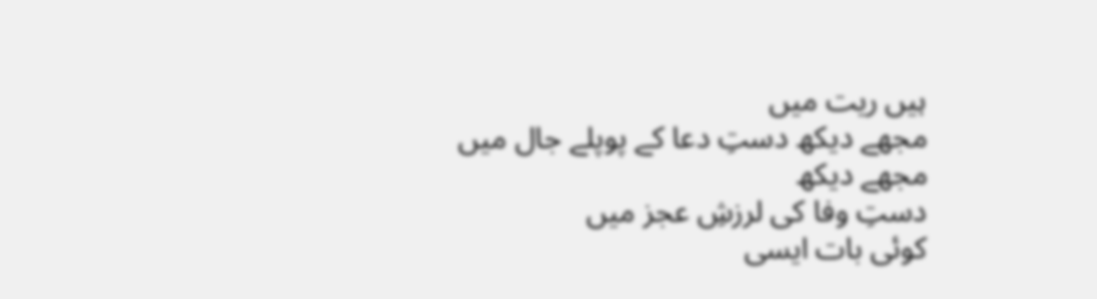ہیں ریت میں
مجھے دیکھ دستِ دعا کے پوپلے جال میں
مجھے دیکھ
دستِ وفا کی لرزشِ عجز میں
کوئی بات ایسی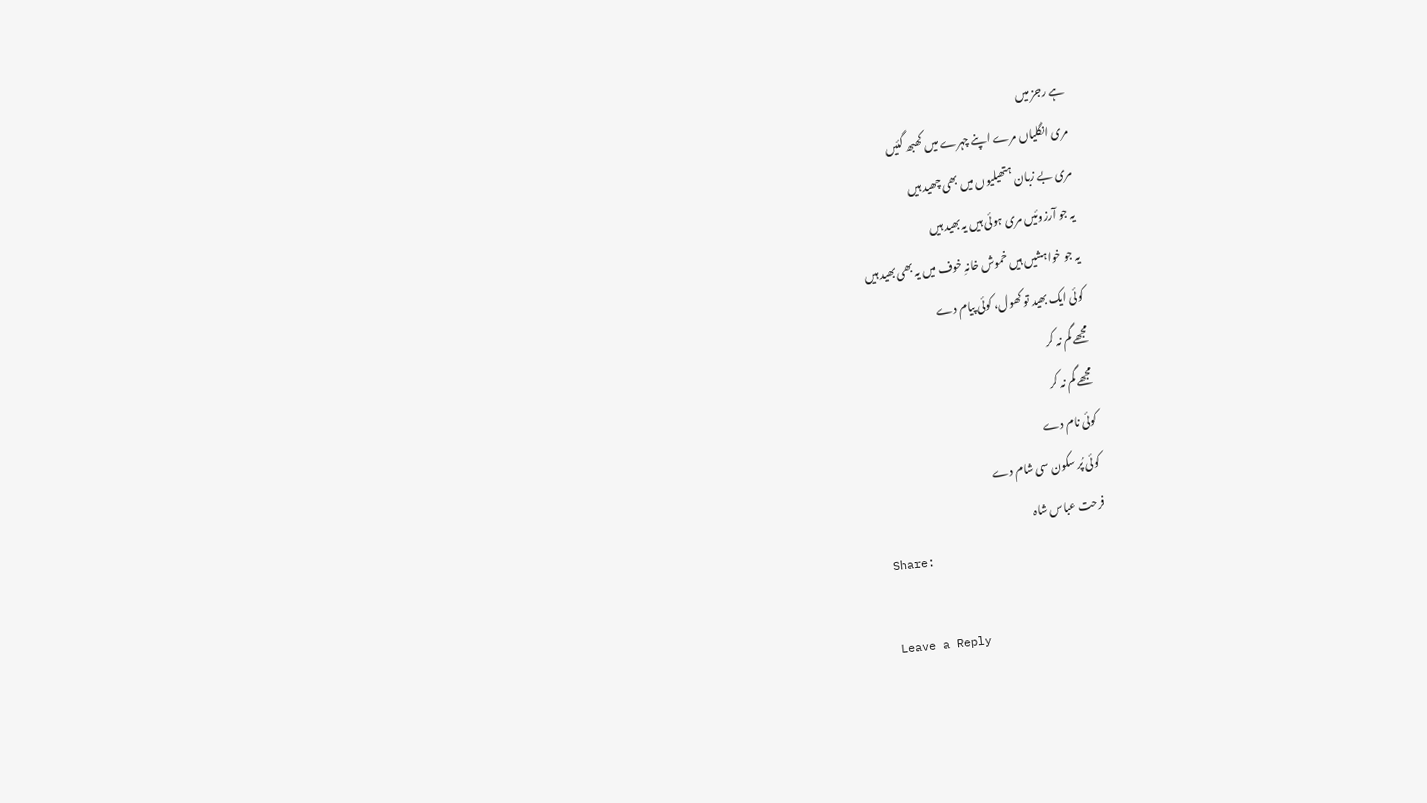ہے رجز میں
مری انگلیاں مرے اپنے چہرے میں کھبھ گئیں
مری بے زبان ہتھیلیوں میں بھی چھید ہیں
یہ جو آرزوئیں مری ہوئی ہیں یہ بھید ہیں
یہ جو خواہشیں ہیں خموش خانہِ خوف میں یہ بھی بھید ہیں
کوئی ایک بھید تو کھول، کوئی پیام دے
مجھے گم نہ کر
مجھے گم نہ کر
کوئی نام دے
کوئی پُر سکون سی شام دے
فرحت عباس شاہ
Share:

Leave a Reply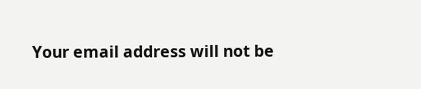Your email address will not be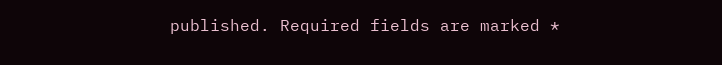published. Required fields are marked *